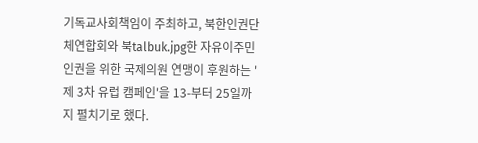기독교사회책임이 주최하고, 북한인권단체연합회와 북talbuk.jpg한 자유이주민 인권을 위한 국제의원 연맹이 후원하는 '제 3차 유럽 캠페인'을 13-부터 25일까지 펼치기로 했다.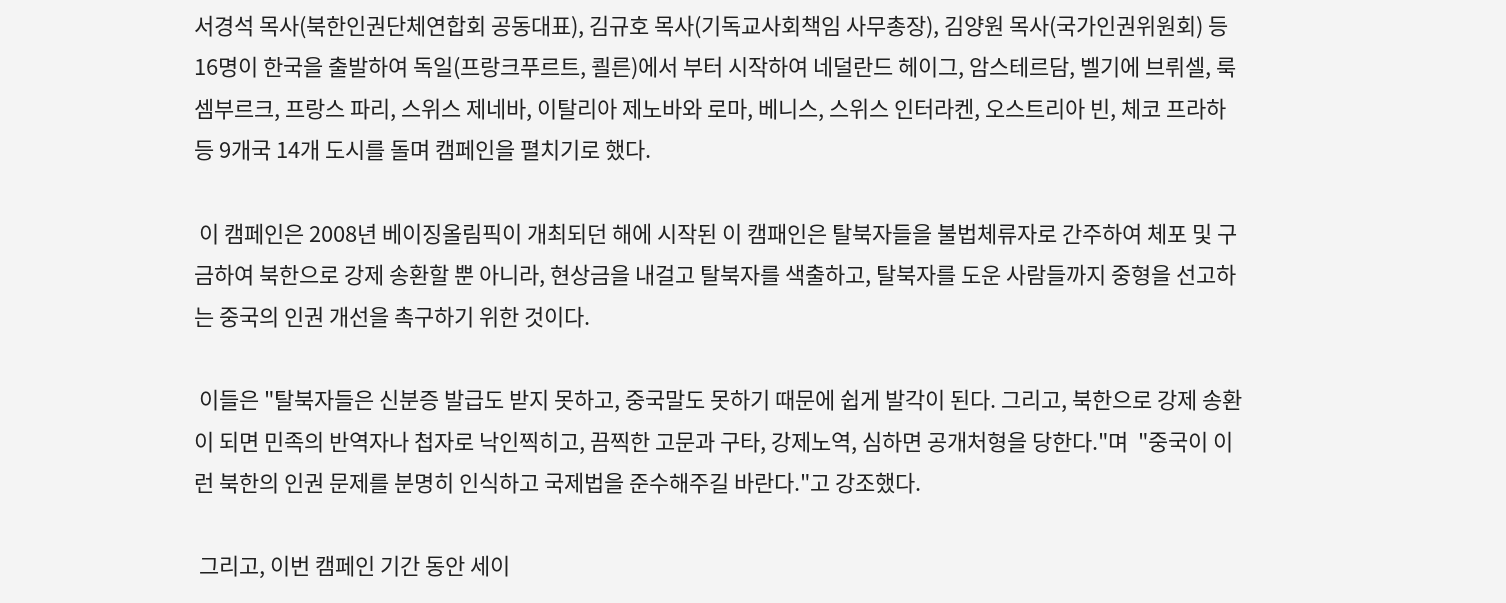서경석 목사(북한인권단체연합회 공동대표), 김규호 목사(기독교사회책임 사무총장), 김양원 목사(국가인권위원회) 등 16명이 한국을 출발하여 독일(프랑크푸르트, 쾰른)에서 부터 시작하여 네덜란드 헤이그, 암스테르담, 벨기에 브뤼셀, 룩셈부르크, 프랑스 파리, 스위스 제네바, 이탈리아 제노바와 로마, 베니스, 스위스 인터라켄, 오스트리아 빈, 체코 프라하 등 9개국 14개 도시를 돌며 캠페인을 펼치기로 했다.

 이 캠페인은 2008년 베이징올림픽이 개최되던 해에 시작된 이 캠패인은 탈북자들을 불법체류자로 간주하여 체포 및 구금하여 북한으로 강제 송환할 뿐 아니라, 현상금을 내걸고 탈북자를 색출하고, 탈북자를 도운 사람들까지 중형을 선고하는 중국의 인권 개선을 촉구하기 위한 것이다.

 이들은 "탈북자들은 신분증 발급도 받지 못하고, 중국말도 못하기 때문에 쉽게 발각이 된다. 그리고, 북한으로 강제 송환이 되면 민족의 반역자나 첩자로 낙인찍히고, 끔찍한 고문과 구타, 강제노역, 심하면 공개처형을 당한다."며  "중국이 이런 북한의 인권 문제를 분명히 인식하고 국제법을 준수해주길 바란다."고 강조했다.

 그리고, 이번 캠페인 기간 동안 세이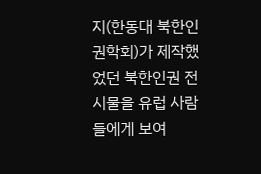지(한동대 북한인권학회)가 제작했었던 북한인권 전시물을 유럽 사람들에게 보여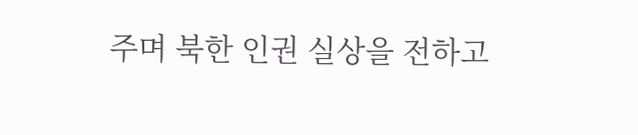주며 북한 인권 실상을 전하고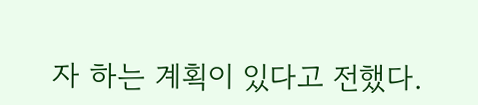자 하는 계획이 있다고 전했다.